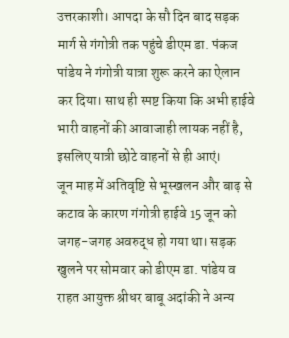उत्तरकाशी। आपदा के सौ दिन बाद सड़क मार्ग से गंगोत्री तक पहुंचे डीएम डा. पंकज पांडेय ने गंगोत्री यात्रा शुरू करने का ऐलान कर दिया। साथ ही स्पष्ट किया कि अभी हाईवे भारी वाहनों की आवाजाही लायक नहीं है, इसलिए यात्री छोटे वाहनों से ही आएं।
जून माह में अतिवृष्टि से भूस्खलन और बाढ़ से कटाव के कारण गंगोत्री हाईवे 15 जून को जगह-जगह अवरुद्ध हो गया था। सड़क खुलने पर सोमवार को डीएम डा. पांडेय व राहत आयुक्त श्रीधर बाबू अदांकी ने अन्य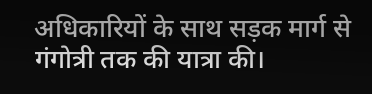अधिकारियों के साथ सड़क मार्ग से गंगोत्री तक की यात्रा की।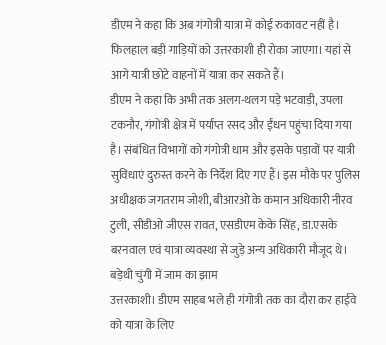डीएम ने कहा कि अब गंगोत्री यात्रा में कोई रुकावट नहीं है। फिलहाल बड़ी गाड़ियों को उत्तरकाशी ही रोका जाएगा। यहां से आगे यात्री छोटे वाहनों में यात्रा कर सकते हैं।
डीएम ने कहा कि अभी तक अलग-थलग पड़े भटवाड़ी, उपला टकनौर, गंगोत्री क्षेत्र में पर्याप्त रसद और ईंधन पहुंचा दिया गया है। संबंधित विभागों को गंगोत्री धाम और इसके पड़ावों पर यात्री सुविधाएं दुरुस्त करने के निर्देश दिए गए हैं। इस मौके पर पुलिस अधीक्षक जगतराम जोशी, बीआरओ के कमान अधिकारी नीरव टुली, सीडीओ जीएस रावत, एसडीएम केके सिंह, डा.एसके बरनवाल एवं यात्रा व्यवस्था से जुड़े अन्य अधिकारी मौजूद थे।
बड़ेथी चुंगी में जाम का झाम
उत्तरकाशी। डीएम साहब भले ही गंगोत्री तक का दौरा कर हाईवे को यात्रा के लिए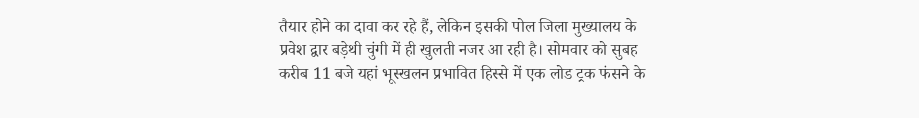तैयार होने का दावा कर रहे हैं, लेकिन इसकी पोल जिला मुख्यालय के प्रवेश द्वार बड़ेथी चुंगी में ही खुलती नजर आ रही है। सोमवार को सुबह करीब 11 बजे यहां भूस्खलन प्रभावित हिस्से में एक लोड ट्रक फंसने के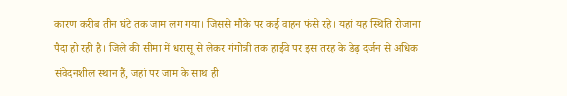कारण करीब तीन घंटे तक जाम लग गया। जिससे मौके पर कई वाहन फंसे रहे। यहां यह स्थिति रोजाना पैदा हो रही है। जिले की सीमा में धरासू से लेकर गंगोत्री तक हाईवे पर इस तरह के डेढ़ दर्जन से अधिक संवेदनशील स्थान हैं, जहां पर जाम के साथ ही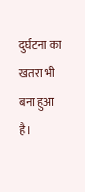दुर्घटना का खतरा भी बना हुआ है।